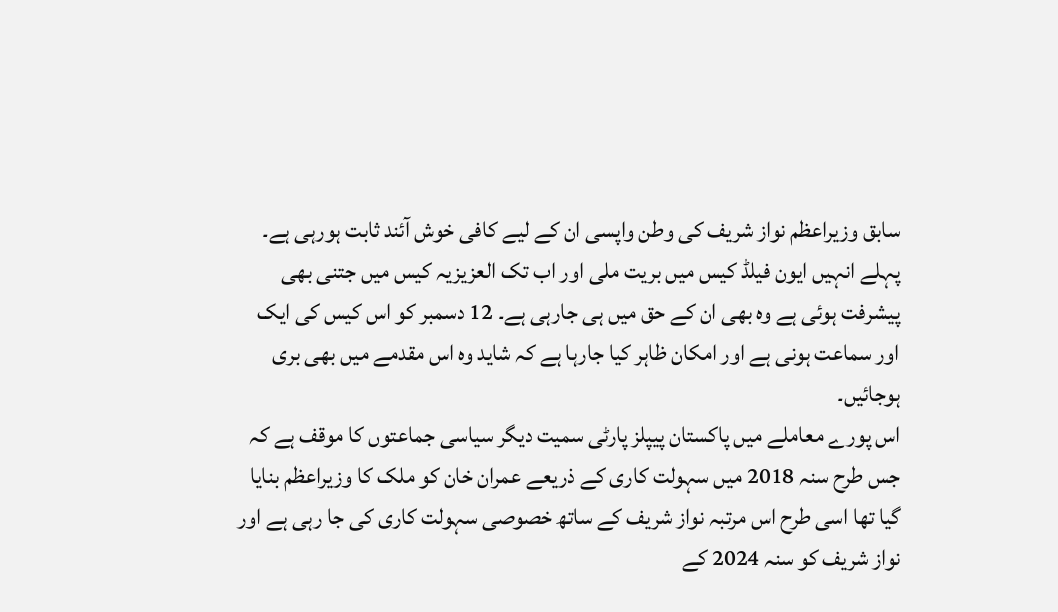سابق وزیراعظم نواز شریف کی وطن واپسی ان کے لیے کافی خوش آئند ثابت ہورہی ہے۔ پہلے انہیں ایون فیلڈ کیس میں بریت ملی اور اب تک العزیزیہ کیس میں جتنی بھی پیشرفت ہوئی ہے وہ بھی ان کے حق میں ہی جارہی ہے۔ 12 دسمبر کو اس کیس کی ایک اور سماعت ہونی ہے اور امکان ظاہر کیا جارہا ہے کہ شاید وہ اس مقدمے میں بھی بری ہوجائیں۔
اس پورے معاملے میں پاکستان پیپلز پارٹی سمیت دیگر سیاسی جماعتوں کا موقف ہے کہ جس طرح سنہ 2018 میں سہولت کاری کے ذریعے عمران خان کو ملک کا وزیراعظم بنایا گیا تھا اسی طرح اس مرتبہ نواز شریف کے ساتھ خصوصی سہولت کاری کی جا رہی ہے اور نواز شریف کو سنہ 2024 کے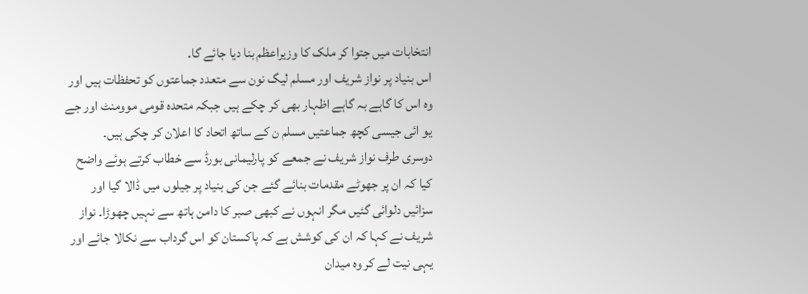انتخابات میں جتوا کر ملک کا وزیراعظم بنا دیا جائے گا۔
اس بنیاد پر نواز شریف اور مسلم لیگ نون سے متعدد جماعتوں کو تحفظات ہیں اور وہ اس کا گاہے بہ گاہے اظہار بھی کر چکے ہیں جبکہ متحدہ قومی موومنٹ اور جے یو ائی جیسی کچھ جماعتیں مسلم ن کے ساتھ اتحاد کا اعلان کر چکی ہیں۔
دوسری طرف نواز شریف نے جمعے کو پارلیمانی بورڈ سے خطاب کرتے ہوئے واضح کیا کہ ان پر جھوٹے مقدمات بنائے گئے جن کی بنیاد پر جیلوں میں ڈالا گیا اور سزائیں دلوائی گئیں مگر انہوں نے کبھی صبر کا دامن ہاتھ سے نہیں چھوڑا۔ نواز شریف نے کہا کہ ان کی کوشش ہے کہ پاکستان کو اس گرداب سے نکالا جائے اور یہی نیت لے کر وہ میدان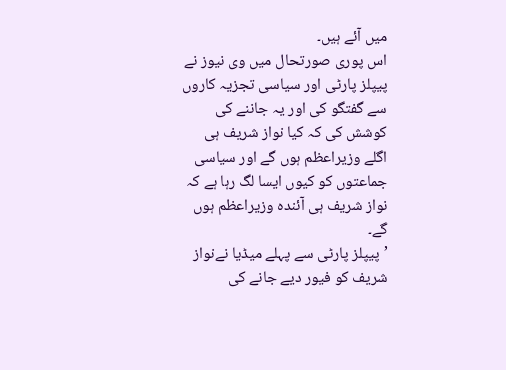میں آئے ہیں۔
اس پوری صورتحال میں وی نیوز نے پیپلز پارٹی اور سیاسی تجزیہ کاروں سے گفتگو کی اور یہ جاننے کی کوشش کی کہ کیا نواز شریف ہی اگلے وزیراعظم ہوں گے اور سیاسی جماعتوں کو کیوں ایسا لگ رہا ہے کہ نواز شریف ہی آئندہ وزیراعظم ہوں گے۔
’پیپلز پارٹی سے پہلے میڈیا نےنواز شریف کو فیور دیے جانے کی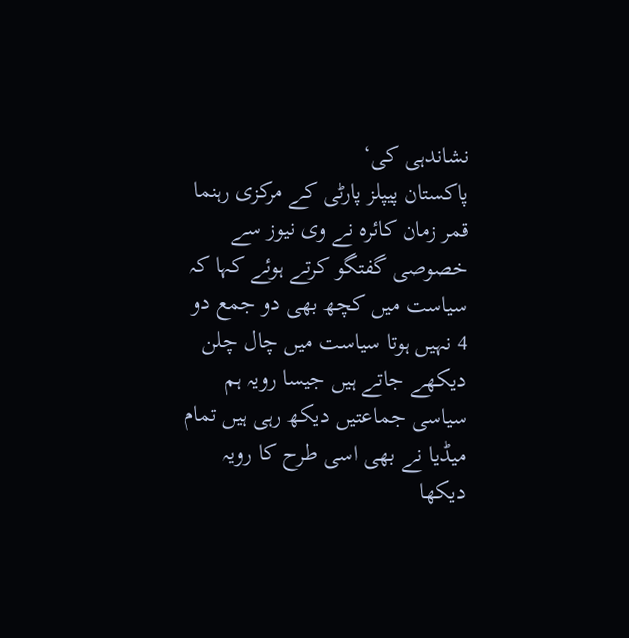نشاندہی کی‘
پاکستان پیپلز پارٹی کے مرکزی رہنما قمر زمان کائرہ نے وی نیوز سے خصوصی گفتگو کرتے ہوئے کہا کہ سیاست میں کچھ بھی دو جمع دو 4 نہیں ہوتا سیاست میں چال چلن دیکھے جاتے ہیں جیسا رویہ ہم سیاسی جماعتیں دیکھ رہی ہیں تمام میڈیا نے بھی اسی طرح کا رویہ دیکھا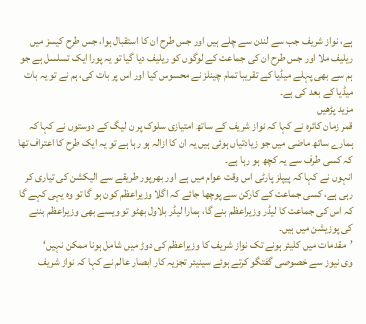ہے، نواز شریف جب سے لندن سے چلے ہیں اور جس طرح ان کا استقبال ہوا، جس طرح کیسز میں ریلیف ملا اور جس طرح ان کی جماعت کے لوگوں کو ریلیف دیا گیا تو یہ پورا ایک تسلسل ہے جو ہم سے بھی پہلے میڈیا کے تقریبا تمام چینلز نے محسوس کیا اور اس پر بات کی، ہم نے تو یہ بات میڈیا کے بعد کی ہے۔
مزید پڑھیں
قمر زمان کائرہ نے کہا کہ نواز شریف کے ساتھ امتیازی سلوک پر ن لیگ کے دوستوں نے کہا کہ ہمارے ساتھ ماضی میں جو زیادتیاں ہوئی ہیں یہ ان کا ازالہ ہو رہا ہے تو یہ ایک طرح کا اعتراف تھا کہ کسی طرف سے یہ کچھ ہو رہا ہے۔
انہوں نے کہا کہ پیپلز پارٹی اس وقت عوام میں ہے اور بھرپور طریقے سے الیکشن کی تیاری کر رہی ہے، کسی جماعت کے کارکن سے پوچھا جائے کہ اگلا وزیراعظم کون ہو گا تو وہ یہی کہے گا کہ اس کی جماعت کا لیڈر وزیراعظم بنے گا، ہمارا لیڈر بلاول بھٹو تو ویسے بھی وزیراعظم بننے کی پوزیشن میں ہیں۔
’مقدمات میں کلیئر ہونے تک نواز شریف کا وزیراعظم کی دوڑ میں شامل ہونا ممکن نہیں‘
وی نیوز سے خصوصی گفتگو کرتے ہوئے سینیئر تجزیہ کار ابصار عالم نے کہا کہ نواز شریف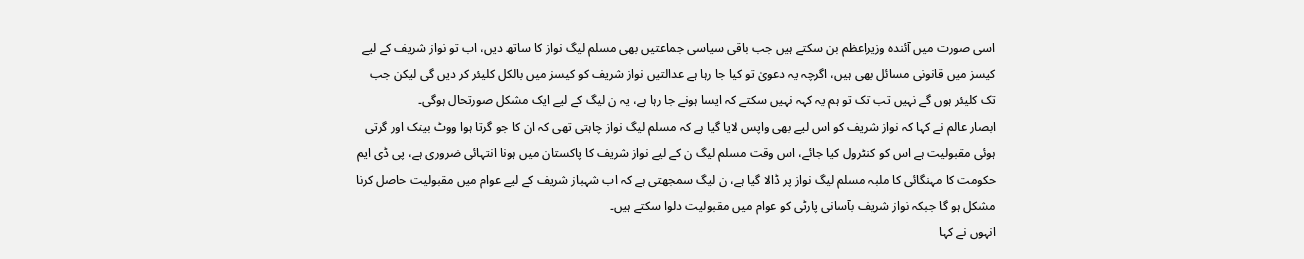اسی صورت میں آئندہ وزیراعظم بن سکتے ہیں جب باقی سیاسی جماعتیں بھی مسلم لیگ نواز کا ساتھ دیں، اب تو نواز شریف کے لیے کیسز میں قانونی مسائل بھی ہیں، اگرچہ یہ دعویٰ تو کیا جا رہا ہے عدالتیں نواز شریف کو کیسز میں بالکل کلیئر کر دیں گی لیکن جب تک کلیئر ہوں گے نہیں تب تک تو ہم یہ کہہ نہیں سکتے کہ ایسا ہونے جا رہا ہے، یہ ن لیگ کے لیے ایک مشکل صورتحال ہوگی۔
ابصار عالم نے کہا کہ نواز شریف کو اس لیے بھی واپس لایا گیا ہے کہ مسلم لیگ نواز چاہتی تھی کہ ان کا جو گرتا ہوا ووٹ بینک اور گرتی ہوئی مقبولیت ہے اس کو کنٹرول کیا جائے، اس وقت مسلم لیگ ن کے لیے نواز شریف کا پاکستان میں ہونا انتہائی ضروری ہے، پی ڈی ایم حکومت کا مہنگائی کا ملبہ مسلم لیگ نواز پر ڈالا گیا ہے، ن لیگ سمجھتی ہے کہ اب شہباز شریف کے لیے عوام میں مقبولیت حاصل کرنا مشکل ہو گا جبکہ نواز شریف بآسانی پارٹی کو عوام میں مقبولیت دلوا سکتے ہیں۔
انہوں نے کہا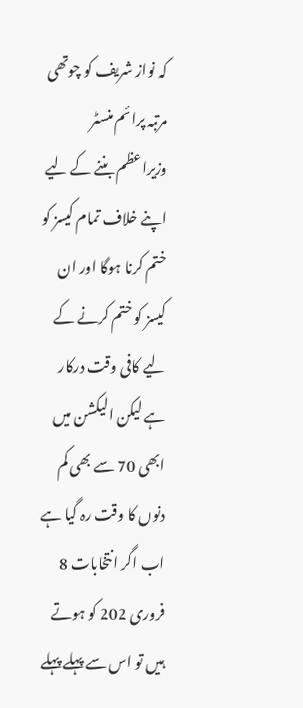کہ نواز شریف کو چوتھی مرتبہ پرائم منسٹر وزیراعظم بننے کے لیے اپنے خلاف تمام کیسز کو ختم کرنا ہوگا اور ان کیسز کو ختم کرنے کے لیے کافی وقت درکار ہے لیکن الیکشن میں ابھی 70 سے بھی کم دنوں کا وقت رہ گیا ہے اب اگر انتخابات 8 فروری 202 کو ہوتے ہیں تو اس سے پہلے پہلے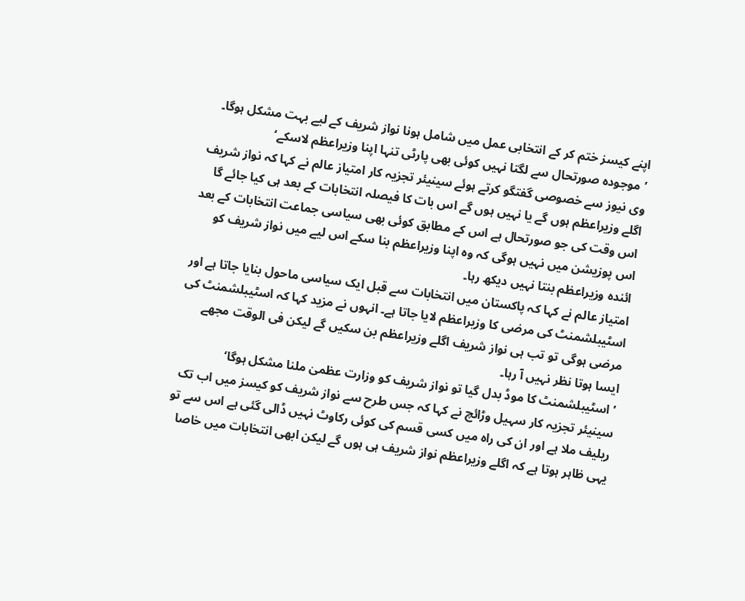اپنے کیسز ختم کر کے انتخابی عمل میں شامل ہونا نواز شریف کے لیے بہت مشکل ہوگا۔
’موجودہ صورتحال سے لگتا نہیں کوئی بھی پارٹی تنہا اپنا وزیراعظم لاسکے‘
وی نیوز سے خصوصی گفتگو کرتے ہوئے سینیئر تجزیہ کار امتیاز عالم نے کہا کہ نواز شریف اگلے وزیراعظم ہوں گے یا نہیں ہوں گے اس بات کا فیصلہ انتخابات کے بعد ہی کیا جائے گا اس وقت کی جو صورتحال ہے اس کے مطابق کوئی بھی سیاسی جماعت انتخابات کے بعد اس پوزیشن میں نہیں ہوگی کہ وہ اپنا وزیراعظم بنا سکے اس لیے میں نواز شریف کو ائندہ وزیراعظم بنتا نہیں دیکھ رہا۔
امتیاز عالم نے کہا کہ پاکستان میں انتخابات سے قبل ایک سیاسی ماحول بنایا جاتا ہے اور اسٹیبلشمنٹ کی مرضی کا وزیراعظم لایا جاتا ہے۔ انہوں نے مزید کہا کہ اسٹیبلشمنٹ کی مرضی ہوگی تو تب ہی نواز شریف اگلے وزیراعظم بن سکیں گے لیکن فی الوقت مجھے ایسا ہوتا نظر نہیں آ رہا۔
’اسٹیبلشمنٹ کا موڈ بدل گیا تو نواز شریف کو وزارت عظمیٰ ملنا مشکل ہوگا‘
سینیئر تجزیہ کار سہیل وڑائچ نے کہا کہ جس طرح سے نواز شریف کو کیسز میں اب تک ریلیف ملا ہے اور ان کی راہ میں کسی قسم کی کوئی رکاوٹ نہیں ڈالی گئی ہے اس سے تو یہی ظاہر ہوتا ہے کہ اگلے وزیراعظم نواز شریف ہی ہوں گے لیکن ابھی انتخابات میں خاصا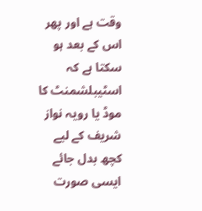وقت ہے اور پھر اس کے بعد ہو سکتا ہے کہ اسٹیبلشمنٹ کا موڈ یا رویہ نواز شریف کے لیے کچھ بدل جائے ایسی صورت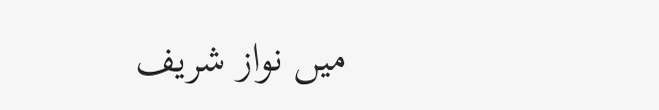میں نواز شریف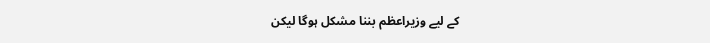کے لیے وزیراعظم بننا مشکل ہوگا لیکن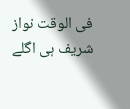فی الوقت نواز شریف ہی اگلے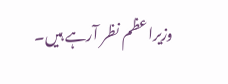وزیراعظم نظر آرہے ہیں۔